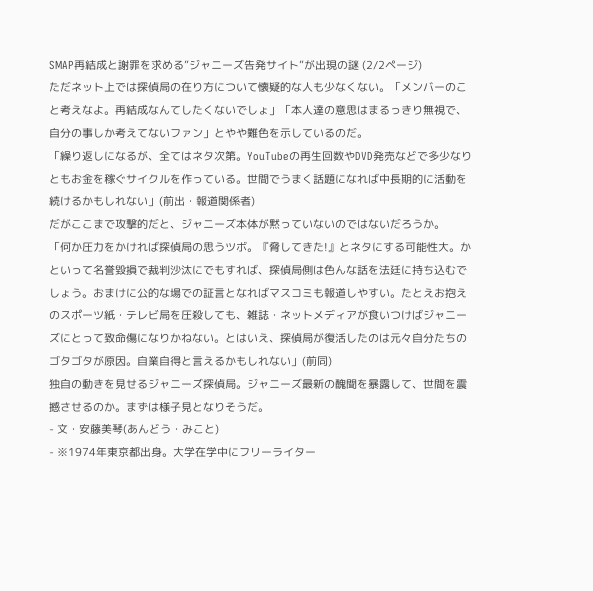SMAP再結成と謝罪を求める”ジャニーズ告発サイト”が出現の謎 (2/2ページ)
ただネット上では探偵局の在り方について懐疑的な人も少なくない。「メンバーのこと考えなよ。再結成なんてしたくないでしょ」「本人達の意思はまるっきり無視で、自分の事しか考えてないファン」とやや難色を示しているのだ。
「繰り返しになるが、全てはネタ次第。YouTubeの再生回数やDVD発売などで多少なりともお金を稼ぐサイクルを作っている。世間でうまく話題になれば中長期的に活動を続けるかもしれない」(前出・報道関係者)
だがここまで攻撃的だと、ジャニーズ本体が黙っていないのではないだろうか。
「何か圧力をかければ探偵局の思うツボ。『脅してきた!』とネタにする可能性大。かといって名誉毀損で裁判沙汰にでもすれば、探偵局側は色んな話を法廷に持ち込むでしょう。おまけに公的な場での証言となればマスコミも報道しやすい。たとえお抱えのスポーツ紙・テレビ局を圧殺しても、雑誌・ネットメディアが食いつけばジャニーズにとって致命傷になりかねない。とはいえ、探偵局が復活したのは元々自分たちのゴタゴタが原因。自業自得と言えるかもしれない」(前同)
独自の動きを見せるジャニーズ探偵局。ジャニーズ最新の醜聞を暴露して、世間を震撼させるのか。まずは様子見となりそうだ。
- 文・安藤美琴(あんどう・みこと)
- ※1974年東京都出身。大学在学中にフリーライター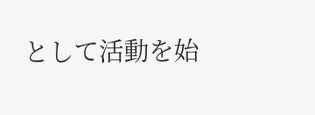として活動を始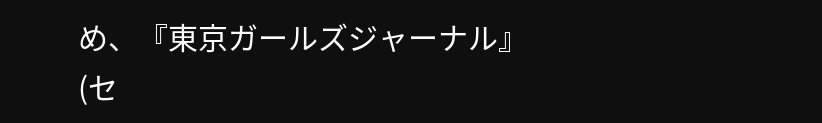め、『東京ガールズジャーナル』(セ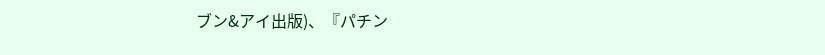ブン&アイ出版)、『パチン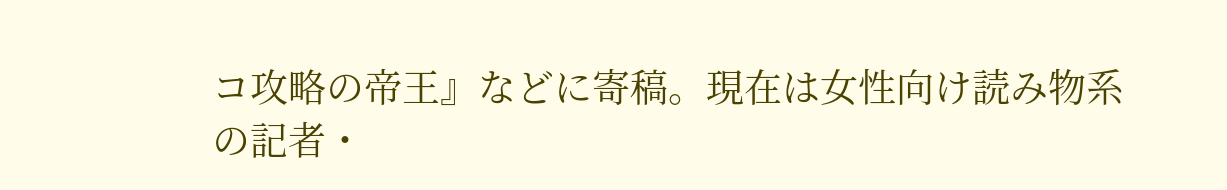コ攻略の帝王』などに寄稿。現在は女性向け読み物系の記者・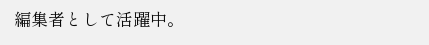編集者として活躍中。